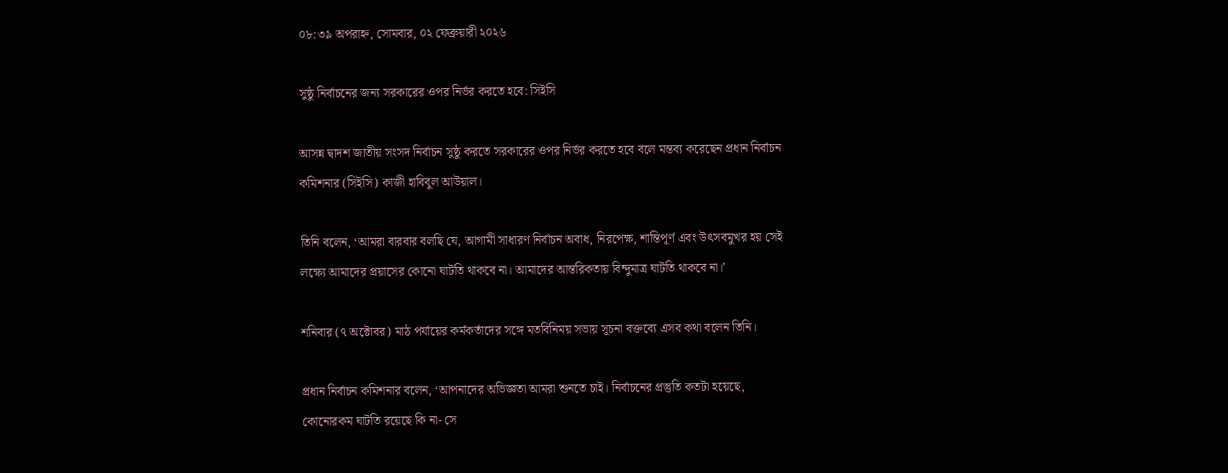০৮:৩৯ অপরাহ্ন, সোমবার, ০২ ফেব্রুয়ারী ২০২৬

সুষ্ঠু নির্বাচনের জন্য সরকারের ওপর নির্ভর করতে হবে: সিইসি

আসন্ন দ্বাদশ জাতীয় সংসদ নির্বাচন সুষ্ঠু করতে সরকারের ওপর নির্ভর করতে হবে বলে মন্তব্য করেছেন প্রধান নির্বাচন কমিশনার (সিইসি) কাজী হাবিবুল আউয়াল।

তিনি বলেন, ‘আমরা বারবার বলছি যে, আগামী সাধারণ নির্বাচন অবাধ, নিরপেক্ষ, শান্তিপূর্ণ এবং উৎসবমুখর হয় সেই লক্ষ্যে আমাদের প্রয়াসের কোনো ঘাটতি থাকবে না। আমাদের আন্তরিকতায় বিন্দুমাত্র ঘাটতি থাকবে না।’

শনিবার (৭ অক্টোবর) মাঠ পর্যায়ের কর্মকর্তাদের সঙ্গে মতবিনিময় সভায় সূচনা বক্তব্যে এসব কথা বলেন তিনি।

প্রধান নির্বাচন কমিশনার বলেন, ‘আপনাদের অভিজ্ঞতা আমরা শুনতে চাই। নির্বাচনের প্রস্তুতি কতটা হয়েছে, কোনোরকম ঘাটতি রয়েছে কি না- সে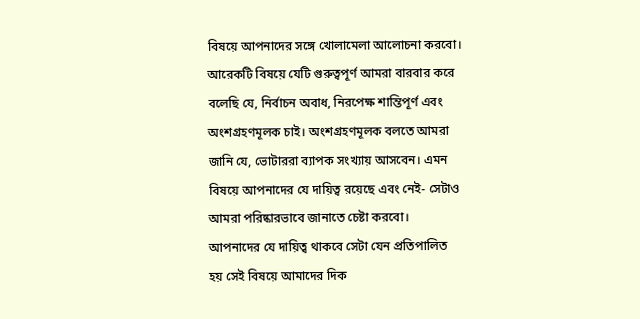বিষয়ে আপনাদের সঙ্গে খোলামেলা আলোচনা করবো। আরেকটি বিষয়ে যেটি গুরুত্বপূর্ণ আমরা বারবার করে বলেছি যে, নির্বাচন অবাধ, নিরপেক্ষ শান্তিপূর্ণ এবং অংশগ্রহণমূলক চাই। অংশগ্রহণমূলক বলতে আমরা জানি যে, ভোটাররা ব্যাপক সংখ্যায় আসবেন। এমন বিষয়ে আপনাদের যে দায়িত্ব রয়েছে এবং নেই- সেটাও আমরা পরিষ্কারভাবে জানাতে চেষ্টা করবো। আপনাদের যে দায়িত্ব থাকবে সেটা যেন প্রতিপালিত হয় সেই বিষয়ে আমাদের দিক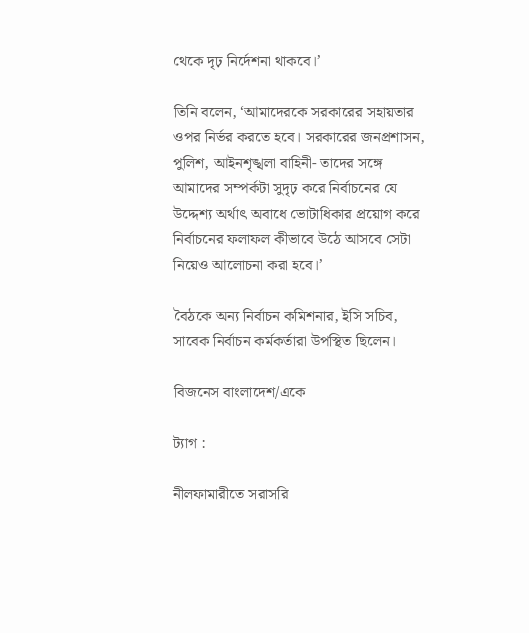থেকে দৃঢ় নির্দেশনা থাকবে।’

তিনি বলেন, ‘আমাদেরকে সরকারের সহায়তার ওপর নির্ভর করতে হবে। সরকারের জনপ্রশাসন, পুলিশ, আইনশৃঙ্খলা বাহিনী- তাদের সঙ্গে আমাদের সম্পর্কটা সুদৃঢ় করে নির্বাচনের যে উদ্দেশ্য অর্থাৎ অবাধে ভোটাধিকার প্রয়োগ করে নির্বাচনের ফলাফল কীভাবে উঠে আসবে সেটা নিয়েও আলোচনা করা হবে।’

বৈঠকে অন্য নির্বাচন কমিশনার, ইসি সচিব, সাবেক নির্বাচন কর্মকর্তারা উপস্থিত ছিলেন।

বিজনেস বাংলাদেশ/একে

ট্যাগ :

নীলফামারীতে সরাসরি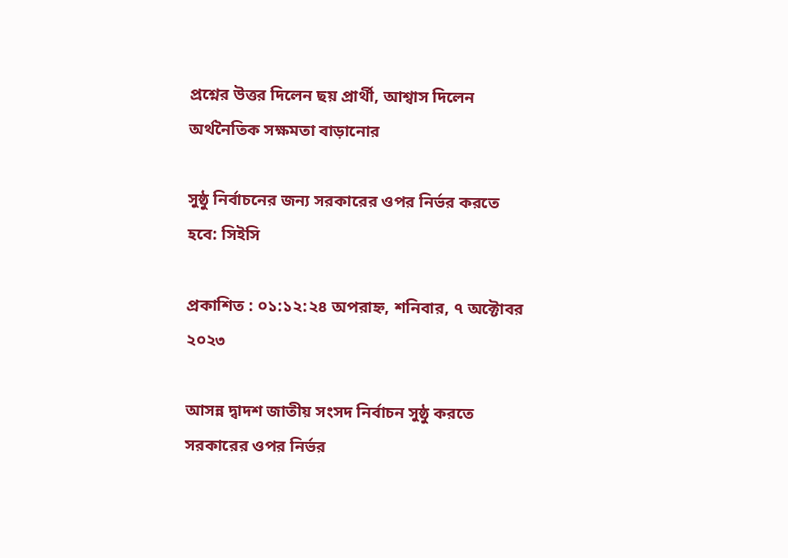প্রশ্নের উত্তর দিলেন ছয় প্রার্থী, আশ্বাস দিলেন অর্থনৈতিক সক্ষমতা বাড়ানোর

সুষ্ঠু নির্বাচনের জন্য সরকারের ওপর নির্ভর করতে হবে: সিইসি

প্রকাশিত : ০১:১২:২৪ অপরাহ্ন, শনিবার, ৭ অক্টোবর ২০২৩

আসন্ন দ্বাদশ জাতীয় সংসদ নির্বাচন সুষ্ঠু করতে সরকারের ওপর নির্ভর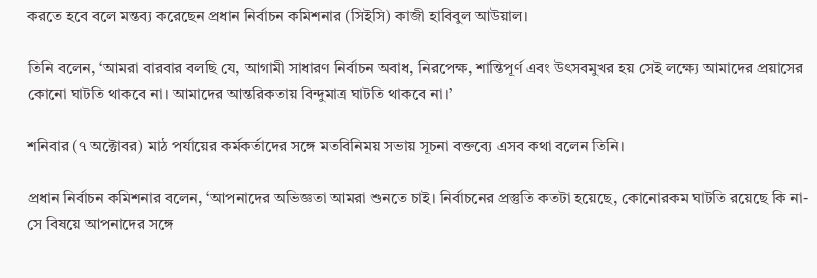করতে হবে বলে মন্তব্য করেছেন প্রধান নির্বাচন কমিশনার (সিইসি) কাজী হাবিবুল আউয়াল।

তিনি বলেন, ‘আমরা বারবার বলছি যে, আগামী সাধারণ নির্বাচন অবাধ, নিরপেক্ষ, শান্তিপূর্ণ এবং উৎসবমুখর হয় সেই লক্ষ্যে আমাদের প্রয়াসের কোনো ঘাটতি থাকবে না। আমাদের আন্তরিকতায় বিন্দুমাত্র ঘাটতি থাকবে না।’

শনিবার (৭ অক্টোবর) মাঠ পর্যায়ের কর্মকর্তাদের সঙ্গে মতবিনিময় সভায় সূচনা বক্তব্যে এসব কথা বলেন তিনি।

প্রধান নির্বাচন কমিশনার বলেন, ‘আপনাদের অভিজ্ঞতা আমরা শুনতে চাই। নির্বাচনের প্রস্তুতি কতটা হয়েছে, কোনোরকম ঘাটতি রয়েছে কি না- সে বিষয়ে আপনাদের সঙ্গে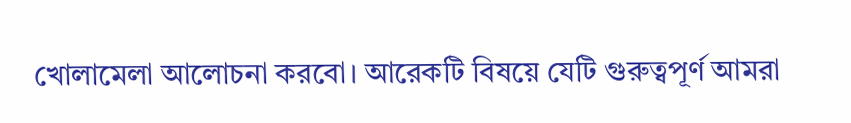খোলামেলা আলোচনা করবো। আরেকটি বিষয়ে যেটি গুরুত্বপূর্ণ আমরা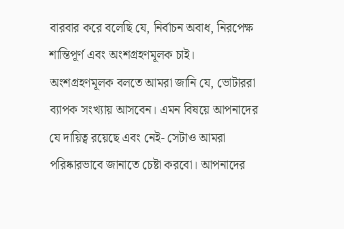বারবার করে বলেছি যে, নির্বাচন অবাধ, নিরপেক্ষ শান্তিপূর্ণ এবং অংশগ্রহণমূলক চাই। অংশগ্রহণমূলক বলতে আমরা জানি যে, ভোটাররা ব্যাপক সংখ্যায় আসবেন। এমন বিষয়ে আপনাদের যে দায়িত্ব রয়েছে এবং নেই- সেটাও আমরা পরিষ্কারভাবে জানাতে চেষ্টা করবো। আপনাদের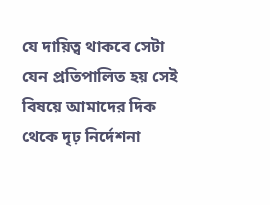যে দায়িত্ব থাকবে সেটা যেন প্রতিপালিত হয় সেই বিষয়ে আমাদের দিক থেকে দৃঢ় নির্দেশনা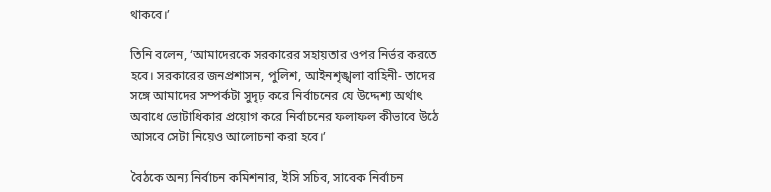থাকবে।’

তিনি বলেন, ‘আমাদেরকে সরকারের সহায়তার ওপর নির্ভর করতে হবে। সরকারের জনপ্রশাসন, পুলিশ, আইনশৃঙ্খলা বাহিনী- তাদের সঙ্গে আমাদের সম্পর্কটা সুদৃঢ় করে নির্বাচনের যে উদ্দেশ্য অর্থাৎ অবাধে ভোটাধিকার প্রয়োগ করে নির্বাচনের ফলাফল কীভাবে উঠে আসবে সেটা নিয়েও আলোচনা করা হবে।’

বৈঠকে অন্য নির্বাচন কমিশনার, ইসি সচিব, সাবেক নির্বাচন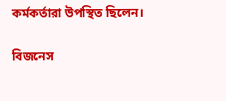কর্মকর্তারা উপস্থিত ছিলেন।

বিজনেস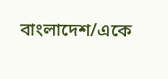বাংলাদেশ/একে